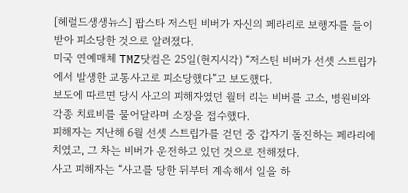[헤럴드생생뉴스] 팝스타 저스틴 비버가 자신의 페라리로 보행자를 들이받아 피소당한 것으로 알려졌다.
미국 연예매체 TMZ닷컴은 25일(현지시각) “저스틴 비버가 선셋 스트립가에서 발생한 교통사고로 피소당했다”고 보도했다.
보도에 따르면 당시 사고의 피해자였던 월터 리는 비버를 고소, 병원비와 각종 치료비를 물어달라며 소장을 접수했다.
피해자는 지난해 6월 선셋 스트립가를 걷던 중 갑자기 돌진하는 페라리에 치였고, 그 차는 비버가 운전하고 있던 것으로 전해졌다.
사고 피해자는 “사고를 당한 뒤부터 계속해서 일을 하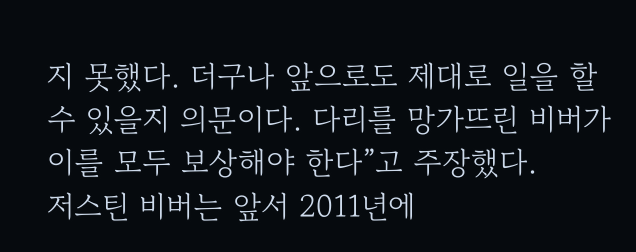지 못했다. 더구나 앞으로도 제대로 일을 할 수 있을지 의문이다. 다리를 망가뜨린 비버가 이를 모두 보상해야 한다”고 주장했다.
저스틴 비버는 앞서 2011년에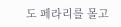도 페라리를 몰고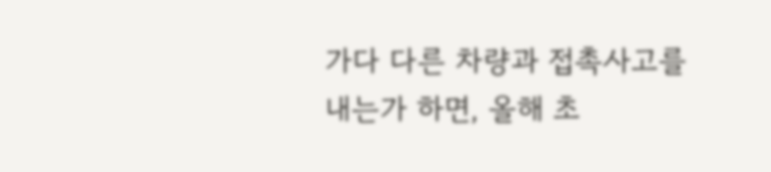가다 다른 차량과 접촉사고를 내는가 하면, 올해 초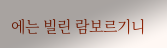에는 빌린 람보르기니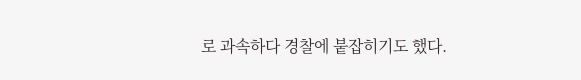로 과속하다 경찰에 붙잡히기도 했다.